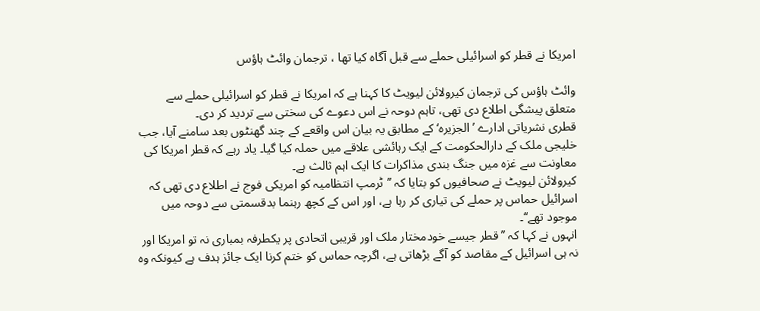امریکا نے قطر کو اسرائیلی حملے سے قبل آگاہ کیا تھا ، ترجمان وائٹ ہاؤس

وائٹ ہاؤس کی ترجمان کیرولائن لیویٹ کا کہنا ہے کہ امریکا نے قطر کو اسرائیلی حملے سے متعلق پیشگی اطلاع دی تھی، تاہم دوحہ نے اس دعوے کی سختی سے تردید کر دی۔
قطری نشریاتی ادارے ’الجزیرہ‘ کے مطابق یہ بیان اس واقعے کے چند گھنٹوں بعد سامنے آیا، جب خلیجی ملک کے دارالحکومت کے ایک رہائشی علاقے میں حملہ کیا گیا۔ یاد رہے کہ قطر امریکا کی معاونت سے غزہ میں جنگ بندی مذاکرات کا ایک اہم ثالث ہے۔
کیرولائن لیویٹ نے صحافیوں کو بتایا کہ ’’ٹرمپ انتظامیہ کو امریکی فوج نے اطلاع دی تھی کہ اسرائیل حماس پر حملے کی تیاری کر رہا ہے، اور اس کے کچھ رہنما بدقسمتی سے دوحہ میں موجود تھے‘‘۔
انہوں نے کہا کہ ’’قطر جیسے خودمختار ملک اور قریبی اتحادی پر یکطرفہ بمباری نہ تو امریکا اور نہ ہی اسرائیل کے مقاصد کو آگے بڑھاتی ہے، اگرچہ حماس کو ختم کرنا ایک جائز ہدف ہے کیونکہ وہ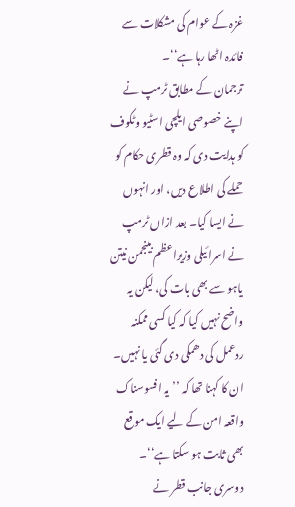غزہ کے عوام کی مشکلات سے فائدہ اٹھا رہا ہے‘‘۔
ترجمان کے مطابق ٹرمپ نے اپنے خصوصی ایلچی اسٹیو وٹکوف کو ہدایت دی کہ وہ قطری حکام کو حملے کی اطلاع دیں، اور انہوں نے ایسا کیا۔ بعد ازاں ٹرمپ نے اسرائیلی وزیراعظم بینجمن نیتن یاہو سے بھی بات کی، لیکن یہ واضح نہیں کیا کہ کیا کسی ممکنہ ردعمل کی دھمکی دی گئی یا نہیں۔ ان کا کہنا تھا کہ ’’یہ افسوسناک واقعہ امن کے لیے ایک موقع بھی ثابت ہو سکتا ہے‘‘۔
دوسری جانب قطر نے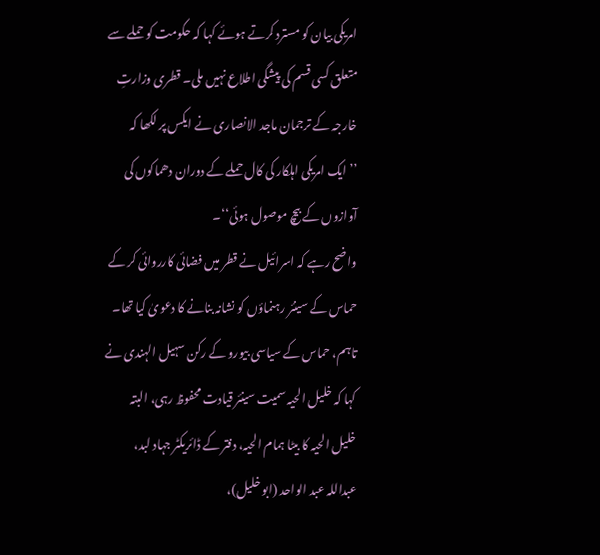امریکی بیان کو مسترد کرتے ہوئے کہا کہ حکومت کو حملے سے متعلق کسی قسم کی پیشگی اطلاع نہیں ملی۔ قطری وزارتِ خارجہ کے ترجمان ماجد الانصاری نے ایکس پر لکھا کہ ’’ایک امریکی اہلکار کی کال حملے کے دوران دھماکوں کی آوازوں کے بیچ موصول ہوئی‘‘۔
واضح رہے کہ اسرائیل نے قطر میں فضائی کارروائی کر کے حماس کے سینئر رہنماؤں کو نشانہ بنانے کا دعویٰ کیا تھا۔ تاہم، حماس کے سیاسی بیورو کے رکن سہیل الہندی نے کہا کہ خلیل الحیہ سمیت سینئر قیادت محفوظ رہی، البتہ خلیل الحیہ کا بیٹا ہمام الحیہ، دفتر کے ڈائریکٹر جہاد لبد، عبداللہ عبد الواحد (ابو خلیل)،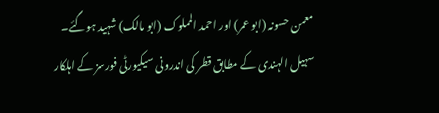معمن حسونہ (ابو عمر) اور احمد المملوک (ابو مالک) شہید ہوگئے۔
سہیل الہندی کے مطابق قطر کی اندرونی سیکیورٹی فورسز کے اہلکار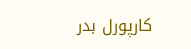کارپورل بدر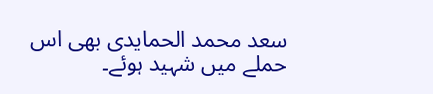سعد محمد الحمایدی بھی اس حملے میں شہید ہوئے۔